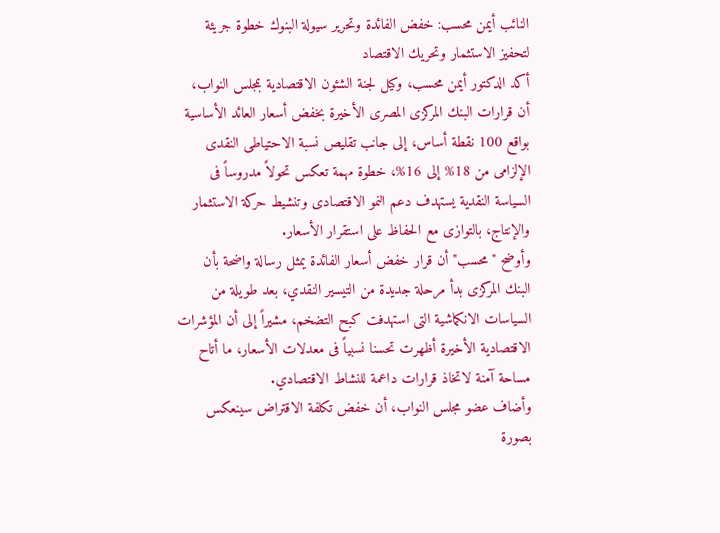النائب أيمن محسب: خفض الفائدة وتحرير سيولة البنوك خطوة جريئة لتحفيز الاستثمار وتحريك الاقتصاد
أكد الدكتور أيمن محسب، وكيل لجنة الشئون الاقتصادية بمجلس النواب، أن قرارات البنك المركزى المصرى الأخيرة بخفض أسعار العائد الأساسية بواقع 100 نقطة أساس، إلى جانب تقليص نسبة الاحتياطى النقدى الإلزامى من 18% إلى 16%، خطوة مهمة تعكس تحولاً مدروساً فى السياسة النقدية يستهدف دعم النمو الاقتصادى وتنشيط حركة الاستثمار والإنتاج، بالتوازى مع الحفاظ على استقرار الأسعار.
وأوضح "محسب" أن قرار خفض أسعار الفائدة يمثل رسالة واضحة بأن البنك المركزى بدأ مرحلة جديدة من التيسير النقدي، بعد طويلة من السياسات الانكماشية التى استهدفت كبح التضخم، مشيراً إلى أن المؤشرات الاقتصادية الأخيرة أظهرت تحسنا نسبياً فى معدلات الأسعار، ما أتاح مساحة آمنة لاتخاذ قرارات داعمة للنشاط الاقتصادي.
وأضاف عضو مجلس النواب، أن خفض تكلفة الاقتراض سينعكس بصورة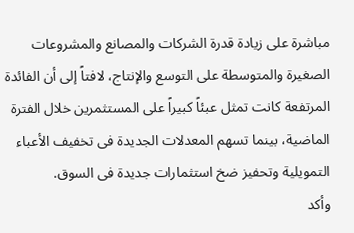مباشرة على زيادة قدرة الشركات والمصانع والمشروعات الصغيرة والمتوسطة على التوسع والإنتاج، لافتاً إلى أن الفائدة المرتفعة كانت تمثل عبئاً كبيراً على المستثمرين خلال الفترة الماضية، بينما تسهم المعدلات الجديدة فى تخفيف الأعباء التمويلية وتحفيز ضخ استثمارات جديدة فى السوق.
وأكد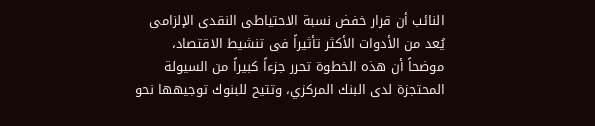النائب أن قرار خفض نسبة الاحتياطى النقدى الإلزامى يُعد من الأدوات الأكثر تأثيراً فى تنشيط الاقتصاد، موضحاً أن هذه الخطوة تحرر جزءاً كبيراً من السيولة المحتجزة لدى البنك المركزي، وتتيح للبنوك توجيهها نحو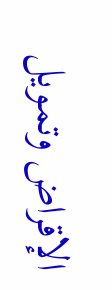الإقراض وتمويل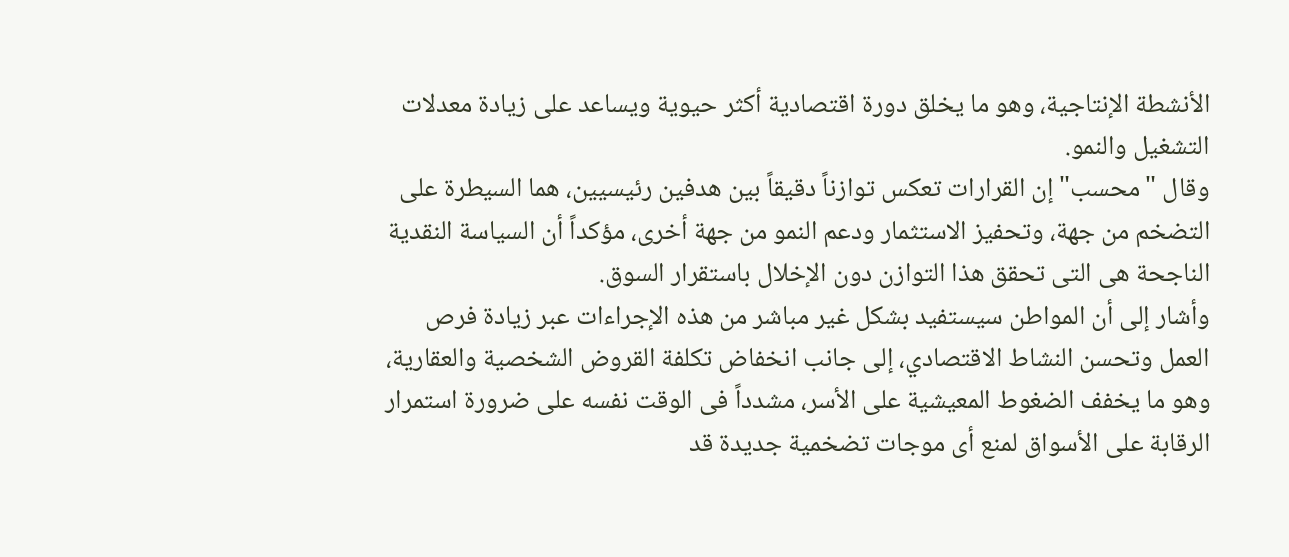الأنشطة الإنتاجية، وهو ما يخلق دورة اقتصادية أكثر حيوية ويساعد على زيادة معدلات التشغيل والنمو.
وقال "محسب" إن القرارات تعكس توازناً دقيقاً بين هدفين رئيسيين، هما السيطرة على التضخم من جهة، وتحفيز الاستثمار ودعم النمو من جهة أخرى، مؤكداً أن السياسة النقدية الناجحة هى التى تحقق هذا التوازن دون الإخلال باستقرار السوق.
وأشار إلى أن المواطن سيستفيد بشكل غير مباشر من هذه الإجراءات عبر زيادة فرص العمل وتحسن النشاط الاقتصادي، إلى جانب انخفاض تكلفة القروض الشخصية والعقارية، وهو ما يخفف الضغوط المعيشية على الأسر، مشدداً فى الوقت نفسه على ضرورة استمرار الرقابة على الأسواق لمنع أى موجات تضخمية جديدة قد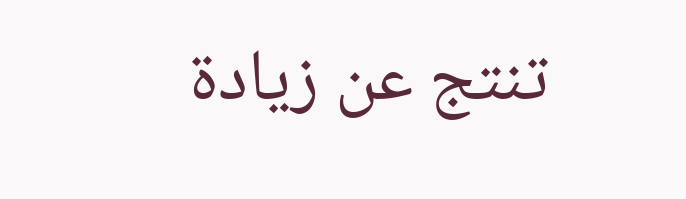تنتج عن زيادة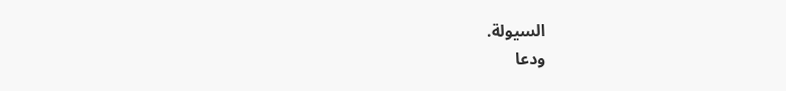السيولة.
ودعا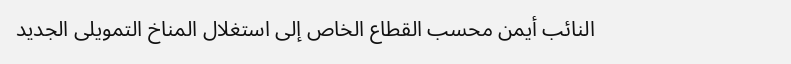النائب أيمن محسب القطاع الخاص إلى استغلال المناخ التمويلى الجديد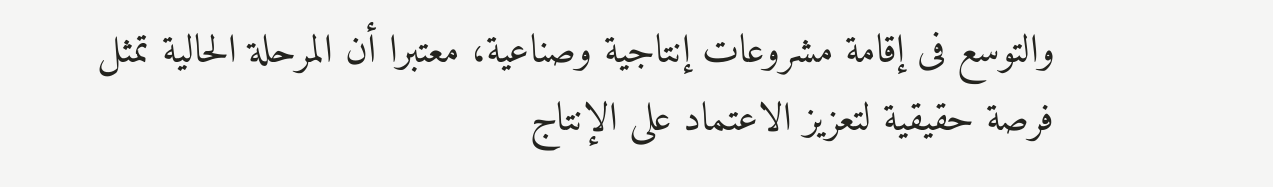والتوسع فى إقامة مشروعات إنتاجية وصناعية، معتبرا أن المرحلة الحالية تمثل فرصة حقيقية لتعزيز الاعتماد على الإنتاج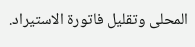المحلى وتقليل فاتورة الاستيراد.